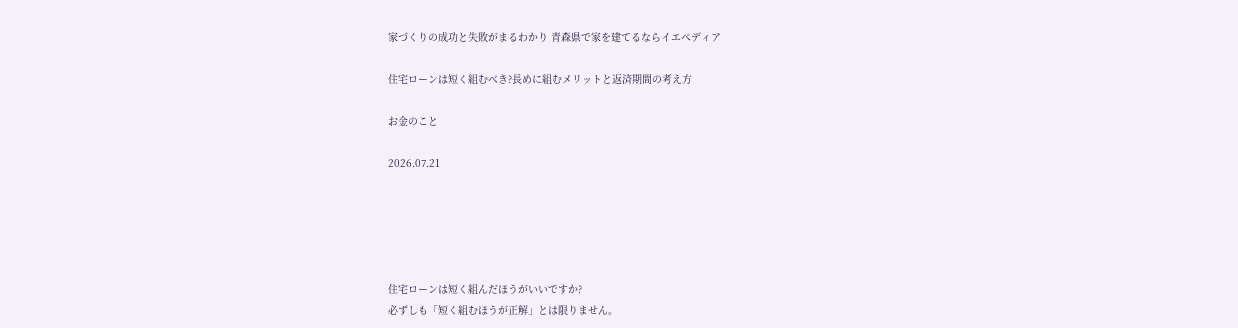家づくりの成功と失敗がまるわかり 青森県で家を建てるならイエペディア

住宅ローンは短く組むべき?長めに組むメリットと返済期間の考え方

お金のこと

2026.07.21





住宅ローンは短く組んだほうがいいですか?
必ずしも「短く組むほうが正解」とは限りません。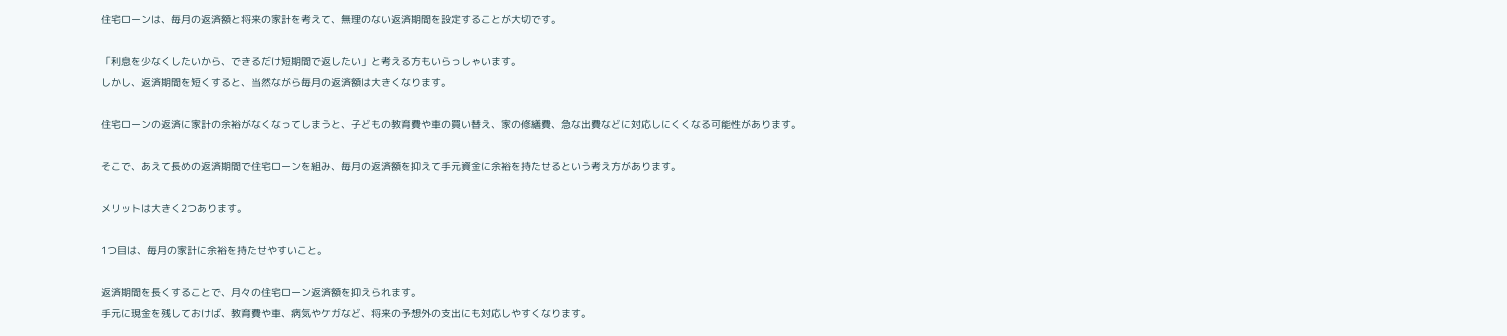住宅ローンは、毎月の返済額と将来の家計を考えて、無理のない返済期間を設定することが大切です。

「利息を少なくしたいから、できるだけ短期間で返したい」と考える方もいらっしゃいます。
しかし、返済期間を短くすると、当然ながら毎月の返済額は大きくなります。

住宅ローンの返済に家計の余裕がなくなってしまうと、子どもの教育費や車の買い替え、家の修繕費、急な出費などに対応しにくくなる可能性があります。

そこで、あえて長めの返済期間で住宅ローンを組み、毎月の返済額を抑えて手元資金に余裕を持たせるという考え方があります。

メリットは大きく2つあります。

1つ目は、毎月の家計に余裕を持たせやすいこと。

返済期間を長くすることで、月々の住宅ローン返済額を抑えられます。
手元に現金を残しておけば、教育費や車、病気やケガなど、将来の予想外の支出にも対応しやすくなります。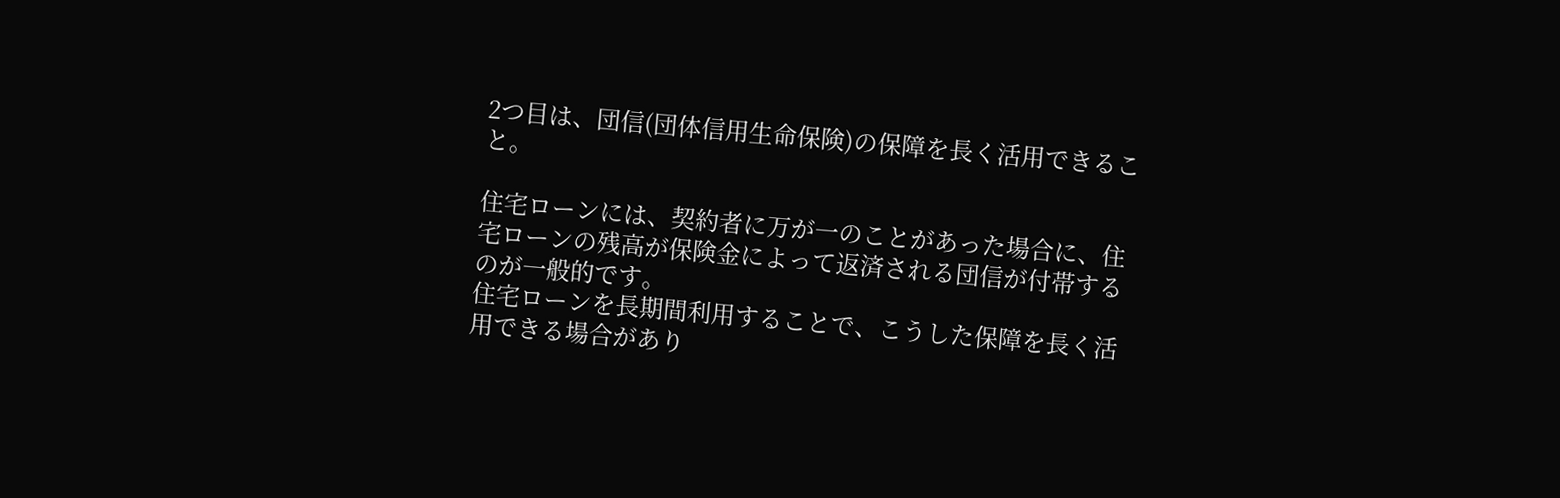2つ目は、団信(団体信用生命保険)の保障を長く活用できること。

住宅ローンには、契約者に万が一のことがあった場合に、住宅ローンの残高が保険金によって返済される団信が付帯するのが一般的です。
住宅ローンを長期間利用することで、こうした保障を長く活用できる場合があり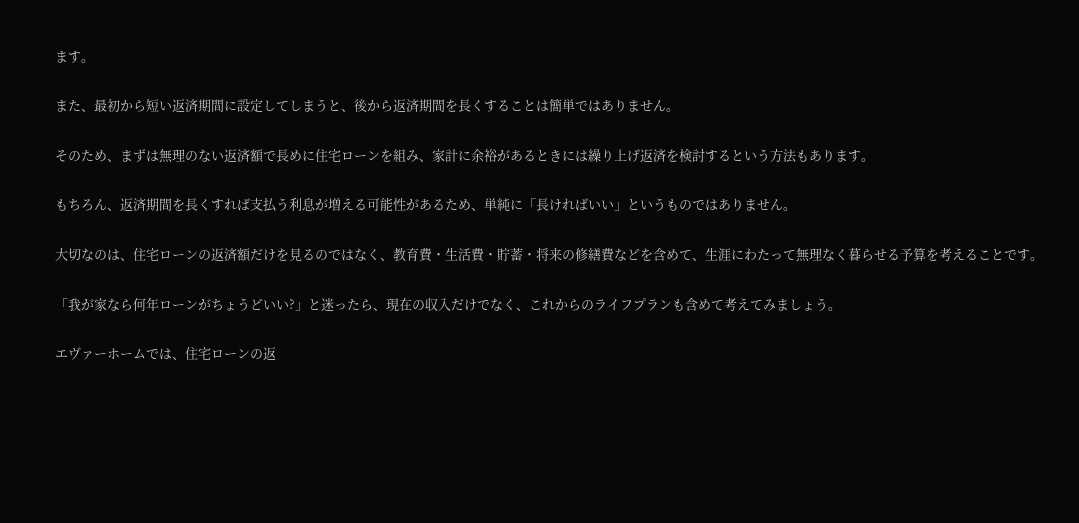ます。

また、最初から短い返済期間に設定してしまうと、後から返済期間を長くすることは簡単ではありません。

そのため、まずは無理のない返済額で長めに住宅ローンを組み、家計に余裕があるときには繰り上げ返済を検討するという方法もあります。

もちろん、返済期間を長くすれば支払う利息が増える可能性があるため、単純に「長ければいい」というものではありません。

大切なのは、住宅ローンの返済額だけを見るのではなく、教育費・生活費・貯蓄・将来の修繕費などを含めて、生涯にわたって無理なく暮らせる予算を考えることです。

「我が家なら何年ローンがちょうどいい?」と迷ったら、現在の収入だけでなく、これからのライフプランも含めて考えてみましょう。

エヴァーホームでは、住宅ローンの返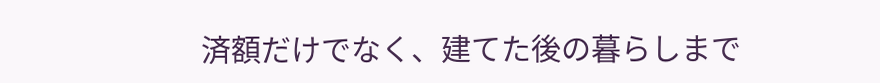済額だけでなく、建てた後の暮らしまで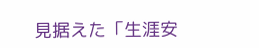見据えた「生涯安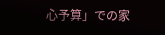心予算」での家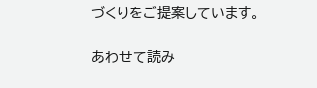づくりをご提案しています。

あわせて読み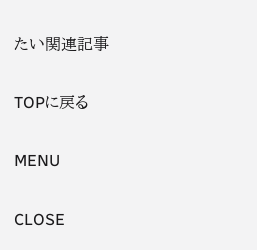たい関連記事

TOPに戻る

MENU

CLOSE